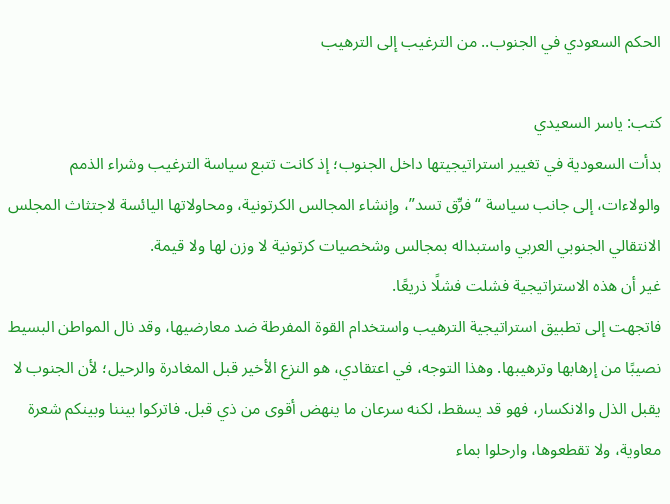الحكم السعودي في الجنوب.. من الترغيب إلى الترهيب

كتب: ياسر السعيدي
بدأت السعودية في تغيير استراتيجيتها داخل الجنوب؛ إذ كانت تتبع سياسة الترغيب وشراء الذمم والولاءات، إلى جانب سياسة “فرِّق تسد”، وإنشاء المجالس الكرتونية، ومحاولاتها اليائسة لاجتثاث المجلس الانتقالي الجنوبي العربي واستبداله بمجالس وشخصيات كرتونية لا وزن لها ولا قيمة.
غير أن هذه الاستراتيجية فشلت فشلًا ذريعًا.
فاتجهت إلى تطبيق استراتيجية الترهيب واستخدام القوة المفرطة ضد معارضيها، وقد نال المواطن البسيط نصيبًا من إرهابها وترهيبها. وهذا التوجه، في اعتقادي، هو النزع الأخير قبل المغادرة والرحيل؛ لأن الجنوب لا يقبل الذل والانكسار، فهو قد يسقط، لكنه سرعان ما ينهض أقوى من ذي قبل. فاتركوا بيننا وبينكم شعرة معاوية، ولا تقطعوها، وارحلوا بماء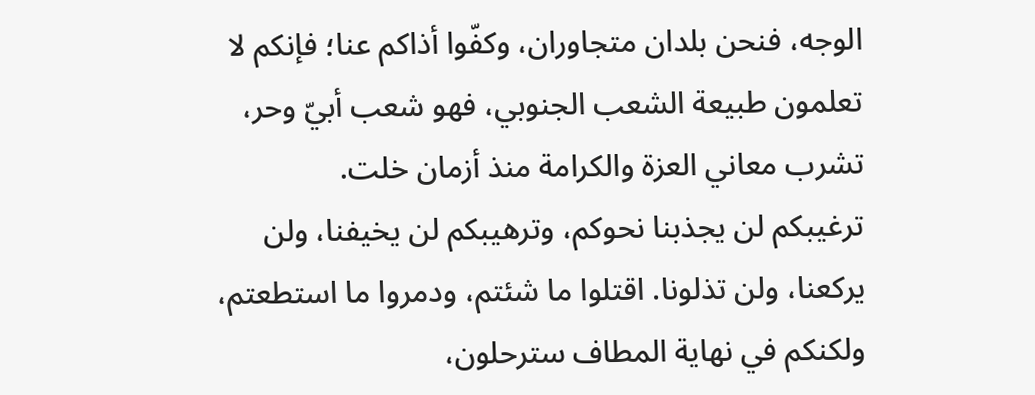الوجه، فنحن بلدان متجاوران، وكفّوا أذاكم عنا؛ فإنكم لا تعلمون طبيعة الشعب الجنوبي، فهو شعب أبيّ وحر، تشرب معاني العزة والكرامة منذ أزمان خلت.
ترغيبكم لن يجذبنا نحوكم، وترهيبكم لن يخيفنا، ولن يركعنا، ولن تذلونا. اقتلوا ما شئتم، ودمروا ما استطعتم، ولكنكم في نهاية المطاف سترحلون،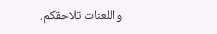واللعنات تلاحقكم.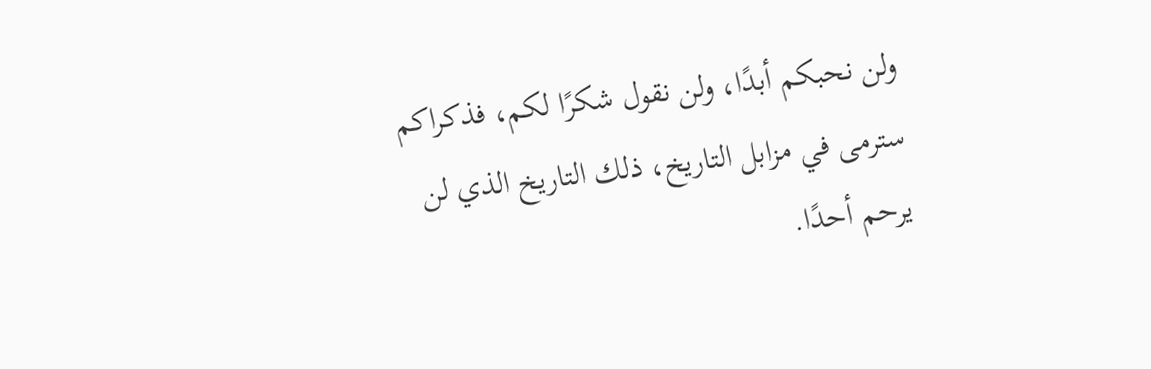ولن نحبكم أبدًا، ولن نقول شكرًا لكم، فذكراكم سترمى في مزابل التاريخ، ذلك التاريخ الذي لن يرحم أحدًا.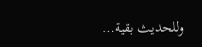وللحديث بقية…